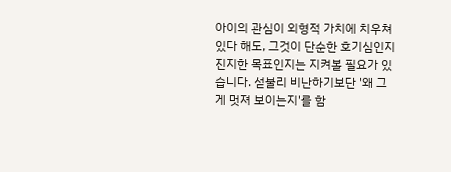아이의 관심이 외형적 가치에 치우쳐 있다 해도, 그것이 단순한 호기심인지 진지한 목표인지는 지켜볼 필요가 있습니다. 섣불리 비난하기보단 '왜 그게 멋져 보이는지'를 함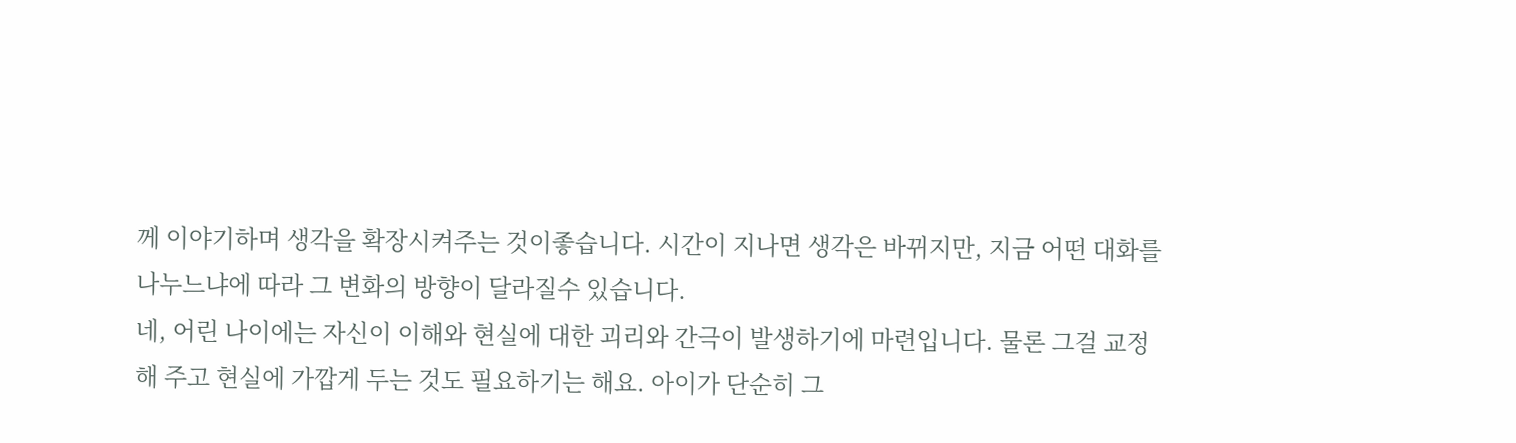께 이야기하며 생각을 확장시켜주는 것이좋습니다. 시간이 지나면 생각은 바뀌지만, 지금 어떤 대화를 나누느냐에 따라 그 변화의 방향이 달라질수 있습니다.
네, 어린 나이에는 자신이 이해와 현실에 대한 괴리와 간극이 발생하기에 마련입니다. 물론 그걸 교정해 주고 현실에 가깝게 두는 것도 필요하기는 해요. 아이가 단순히 그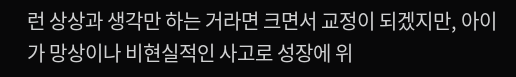런 상상과 생각만 하는 거라면 크면서 교정이 되겠지만, 아이가 망상이나 비현실적인 사고로 성장에 위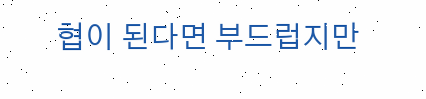협이 된다면 부드럽지만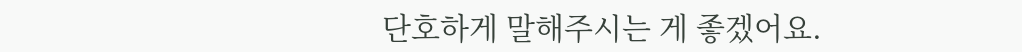단호하게 말해주시는 게 좋겠어요.